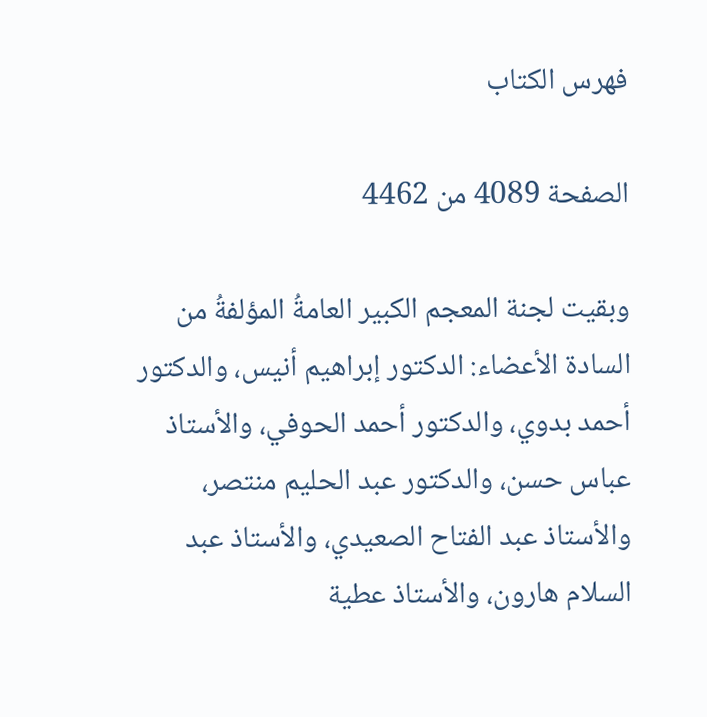فهرس الكتاب

الصفحة 4089 من 4462

وبقيت لجنة المعجم الكبير العامةُ المؤلفةُ من السادة الأعضاء: الدكتور إبراهيم أنيس، والدكتور أحمد بدوي، والدكتور أحمد الحوفي، والأستاذ عباس حسن، والدكتور عبد الحليم منتصر، والأستاذ عبد الفتاح الصعيدي، والأستاذ عبد السلام هارون، والأستاذ عطية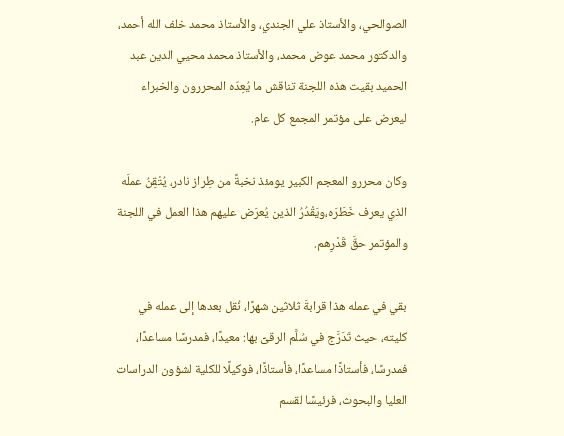الصوالحي، والأستاذ علي الجندي، والأستاذ محمد خلف الله أحمد، والدكتور محمد عوض محمد، والأستاذ محمد محيي الدين عبد الحميد بقيت هذه اللجنة تناقش ما يُعِدّه المحررون والخبراء ليعرض على مؤتمر المجمع كل عام.

وكان محررو المعجم الكبير يومئذ نخبةً من طِراز نادر، يُتْقِنُ عملَه الذي يعرف خَطَرَه،ويَقْدُرُ الذين يُعرَض عليهم هذا العمل في اللجنة والمؤتمر حقَّ قَدْرِهم.

بقي في عمله هذا قرابةَ ثلاثين شهرًا، نُقل بعدها إلى عمله في كليته، حيث تَدَرَّج في سُلَّم الرقىِّ بها: معيدًا، فمدرسًا مساعدًا، فمدرسًا، فأستاذًا مساعدًا، فأستاذًا، فوكيلًا للكلية لشؤون الدراسات العليا والبحوث، فرئيسًا لقسم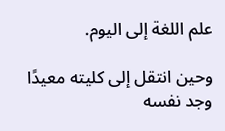علم اللغة إلى اليوم.

وحين انتقل إلى كليته معيدًا وجد نفسه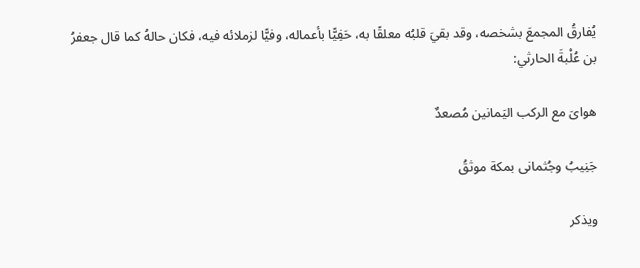يُفارقُ المجمعَ بشخصه، وقد بقيَ قلبُه معلقًا به، حَفِيًّا بأعماله، وفيًّا لزملائه فيه، فكان حالهُ كما قال جعفرُ بن عُلْبةَ الحارثي:

هواىَ مع الركب اليَمانين مُصعدٌ

جَنِيبُ وجُثمانى بمكة موثقُ

ويذكر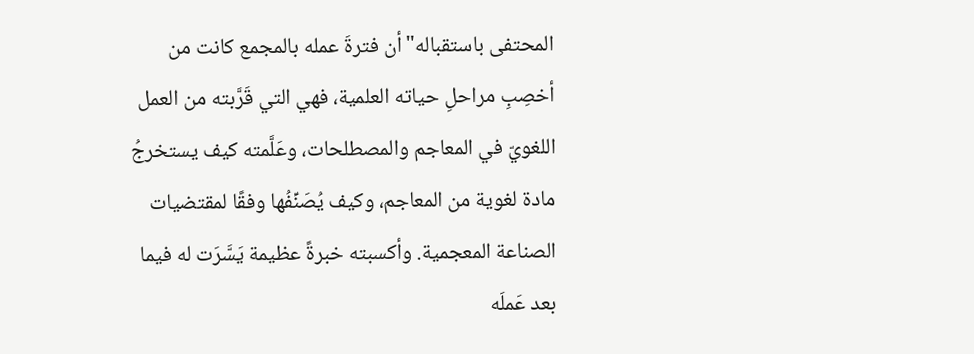المحتفى باستقباله"أن فترةَ عمله بالمجمع كانت من أخصِبِ مراحلِ حياته العلمية، فهي التي قَرَّبته من العمل اللغويّ في المعاجم والمصطلحات، وعَلَّمته كيف يستخرجُ مادة لغوية من المعاجم، وكيف يُصَنِّفُها وفقًا لمقتضيات الصناعة المعجمية. وأكسبته خبرةً عظيمة يَسَّرَت له فيما بعد عَملَه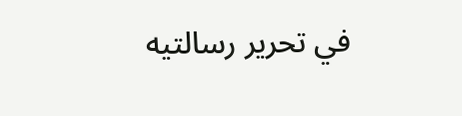في تحرير رسالتيه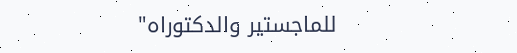للماجستير والدكتوراه"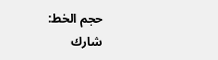حجم الخط:
شارك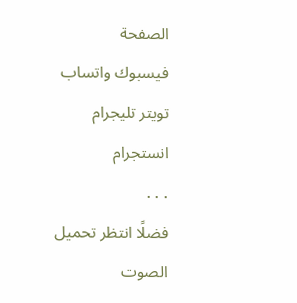الصفحة
فيسبوك واتساب تويتر تليجرام انستجرام
. . .
فضلًا انتظر تحميل الصوت